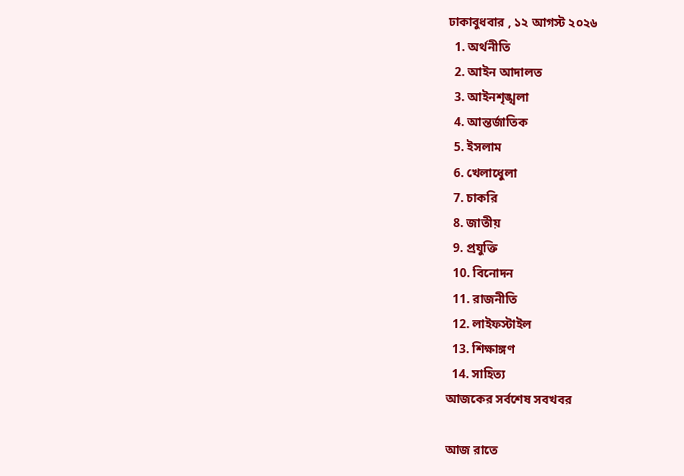ঢাকাবুধবার , ১২ আগস্ট ২০২৬
  1. অর্থনীতি
  2. আইন আদালত
  3. আইনশৃঙ্খলা
  4. আন্তর্জাতিক
  5. ইসলাম
  6. খেলাধেুলা
  7. চাকরি
  8. জাতীয়
  9. প্রযুক্তি
  10. বিনোদন
  11. রাজনীতি
  12. লাইফস্টাইল
  13. শিক্ষাঙ্গণ
  14. সাহিত্য
আজকের সর্বশেষ সবখবর

আজ রাতে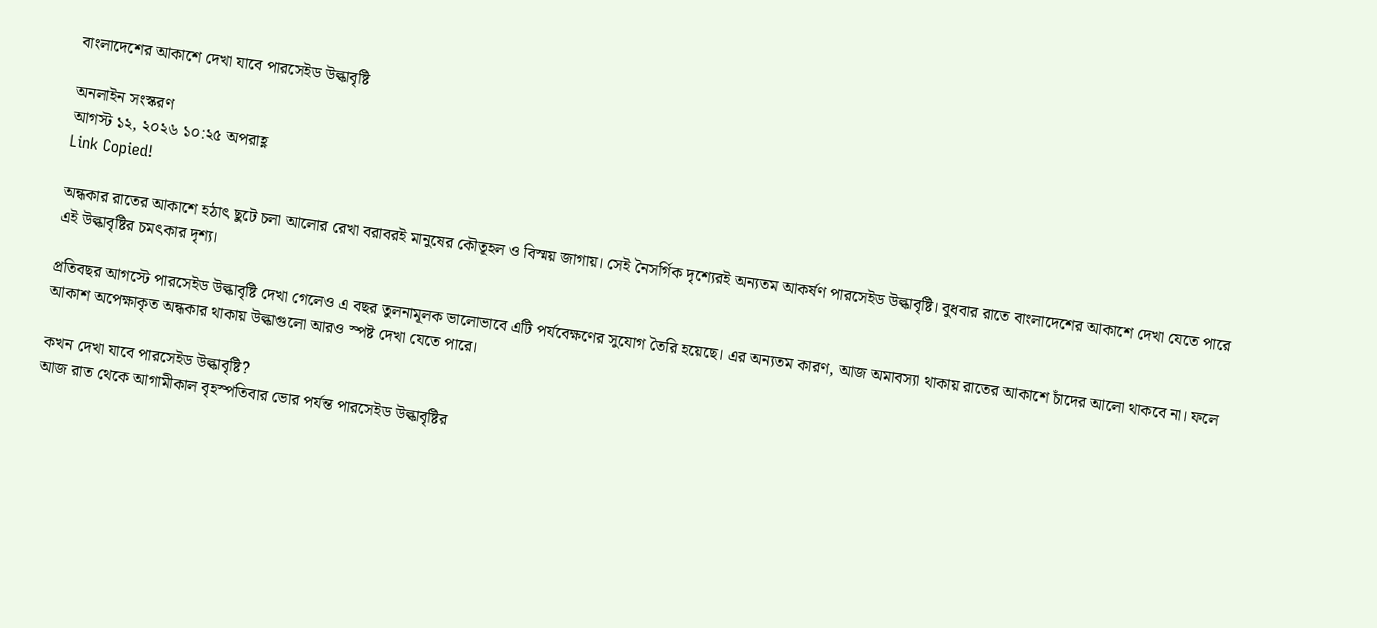বাংলাদেশের আকাশে দেখা যাবে পারসেইড উল্কাবৃষ্টি

অনলাইন সংস্করণ
আগস্ট ১২, ২০২৬ ১০:২৫ অপরাহ্ণ
Link Copied!

অন্ধকার রাতের আকাশে হঠাৎ ছুটে চলা আলোর রেখা বরাবরই মানুষের কৌতূহল ও বিস্ময় জাগায়। সেই নৈসর্গিক দৃশ্যেরই অন্যতম আকর্ষণ পারসেইড উল্কাবৃষ্টি। বুধবার রাতে বাংলাদেশের আকাশে দেখা যেতে পারে এই উল্কাবৃষ্টির চমৎকার দৃশ্য।

প্রতিবছর আগস্টে পারসেইড উল্কাবৃষ্টি দেখা গেলেও এ বছর তুলনামূলক ভালোভাবে এটি পর্যবেক্ষণের সুযোগ তৈরি হয়েছে। এর অন্যতম কারণ, আজ অমাবস্যা থাকায় রাতের আকাশে চাঁদের আলো থাকবে না। ফলে আকাশ অপেক্ষাকৃত অন্ধকার থাকায় উল্কাগুলো আরও স্পষ্ট দেখা যেতে পারে।

কখন দেখা যাবে পারসেইড উল্কাবৃষ্টি?
আজ রাত থেকে আগামীকাল বৃহস্পতিবার ভোর পর্যন্ত পারসেইড উল্কাবৃষ্টির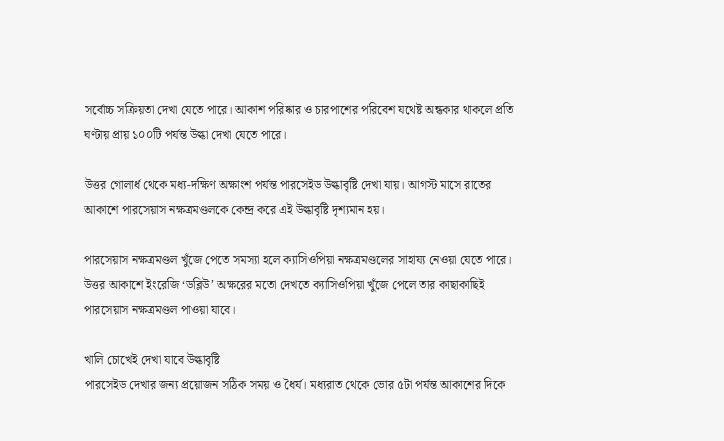সর্বোচ্চ সক্রিয়তা দেখা যেতে পারে। আকাশ পরিষ্কার ও চারপাশের পরিবেশ যথেষ্ট অন্ধকার থাকলে প্রতি ঘণ্টায় প্রায় ১০০টি পর্যন্ত উল্কা দেখা যেতে পারে।

উত্তর গোলার্ধ থেকে মধ্য-দক্ষিণ অক্ষাংশ পর্যন্ত পারসেইড উল্কাবৃষ্টি দেখা যায়। আগস্ট মাসে রাতের আকাশে পারসেয়াস নক্ষত্রমণ্ডলকে কেন্দ্র করে এই উল্কাবৃষ্টি দৃশ্যমান হয়।

পারসেয়াস নক্ষত্রমণ্ডল খুঁজে পেতে সমস্যা হলে ক্যাসিওপিয়া নক্ষত্রমণ্ডলের সাহায্য নেওয়া যেতে পারে। উত্তর আকাশে ইংরেজি ‘ডব্লিউ’ অক্ষরের মতো দেখতে ক্যাসিওপিয়া খুঁজে পেলে তার কাছাকাছিই পারসেয়াস নক্ষত্রমণ্ডল পাওয়া যাবে।

খালি চোখেই দেখা যাবে উল্কাবৃষ্টি
পারসেইড দেখার জন্য প্রয়োজন সঠিক সময় ও ধৈর্য। মধ্যরাত থেকে ভোর ৫টা পর্যন্ত আকাশের দিকে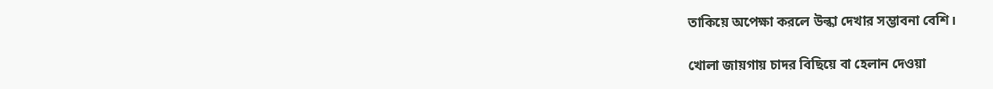তাকিয়ে অপেক্ষা করলে উল্কা দেখার সম্ভাবনা বেশি।

খোলা জায়গায় চাদর বিছিয়ে বা হেলান দেওয়া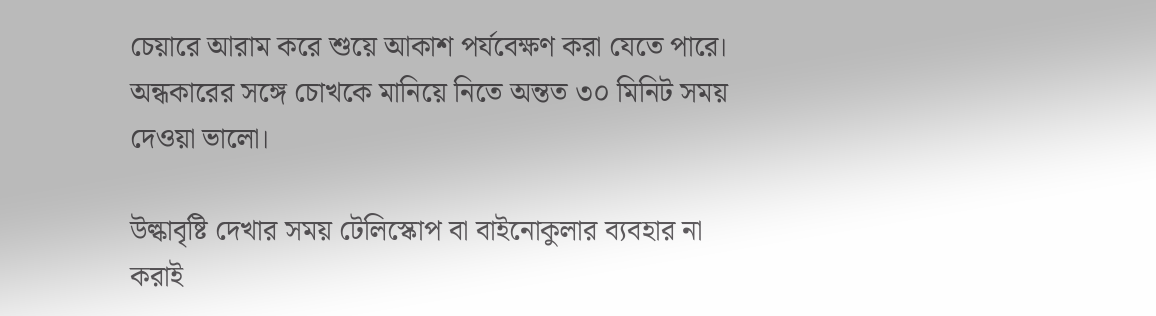চেয়ারে আরাম করে শুয়ে আকাশ পর্যবেক্ষণ করা যেতে পারে। অন্ধকারের সঙ্গে চোখকে মানিয়ে নিতে অন্তত ৩০ মিনিট সময় দেওয়া ভালো।

উল্কাবৃষ্টি দেখার সময় টেলিস্কোপ বা বাইনোকুলার ব্যবহার না করাই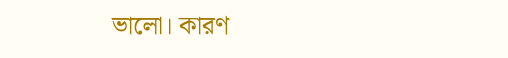ভালো। কারণ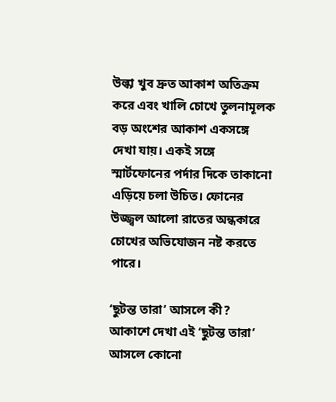উল্কা খুব দ্রুত আকাশ অতিক্রম করে এবং খালি চোখে তুলনামূলক বড় অংশের আকাশ একসঙ্গে দেখা যায়। একই সঙ্গে স্মার্টফোনের পর্দার দিকে তাকানো এড়িয়ে চলা উচিত। ফোনের উজ্জ্বল আলো রাতের অন্ধকারে চোখের অভিযোজন নষ্ট করতে পারে।

‘ছুটন্ত তারা’ আসলে কী?
আকাশে দেখা এই ‘ছুটন্ত তারা’ আসলে কোনো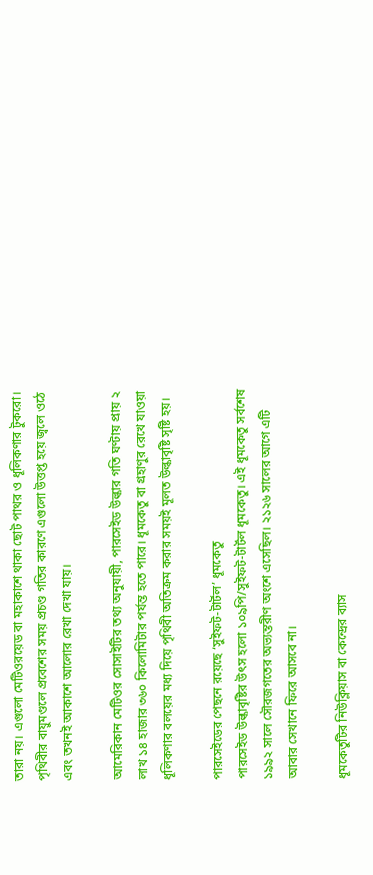তারা নয়। এগুলো মেটিওরয়েড বা মহাকাশে থাকা ছোট পাথর ও ধূলিকণার টুকরো। পৃথিবীর বায়ুমণ্ডলে প্রবেশের সময় প্রচণ্ড গতির কারণে এগুলো উত্তপ্ত হয়ে জ্বলে ওঠে এবং তখনই আকাশে আলোর রেখা দেখা যায়।

আমেরিকান মেটিওর সোসাইটির তথ্য অনুযায়ী, পারসেইড উল্কার গতি ঘণ্টায় প্রায় ২ লাখ ১৪ হাজার ৩৬০ কিলোমিটার পর্যন্ত হতে পারে। ধূমকেতু বা গ্রহাণুর রেখে যাওয়া ধূলিকণার বলয়ের মধ্য দিয়ে পৃথিবী অতিক্রম করার সময়ই মূলত উল্কাবৃষ্টি সৃষ্টি হয়।

পারসেইডের পেছনে রয়েছে ‘সুইফট-টার্টল’ ধূমকেতু
পারসেইড উল্কাবৃষ্টির উৎস হলো ১০৯পি/সুইফট-টার্টল ধূমকেতু। এই ধূমকেতু সর্বশেষ ১৯৯২ সালে সৌরজগতের অভ্যন্তরীণ অংশে এসেছিল। ২১২৬ সালের আগে এটি আবার সেখানে ফিরে আসবে না।

ধূমকেতুটির নিউক্লিয়াস বা কেন্দ্রের ব্যাস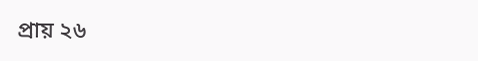প্রায় ২৬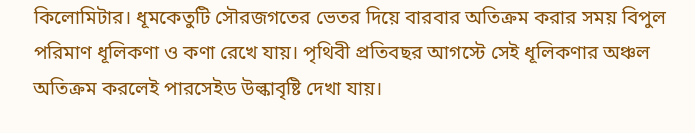কিলোমিটার। ধূমকেতুটি সৌরজগতের ভেতর দিয়ে বারবার অতিক্রম করার সময় বিপুল পরিমাণ ধূলিকণা ও কণা রেখে যায়। পৃথিবী প্রতিবছর আগস্টে সেই ধূলিকণার অঞ্চল অতিক্রম করলেই পারসেইড উল্কাবৃষ্টি দেখা যায়।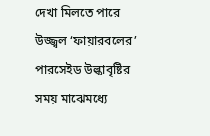দেখা মিলতে পারে উজ্জ্বল ‘ফায়ারবলের’
পারসেইড উল্কাবৃষ্টির সময় মাঝেমধ্যে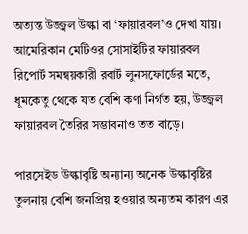অত্যন্ত উজ্জ্বল উল্কা বা ‘ফায়ারবল’ও দেখা যায়। আমেরিকান মেটিওর সোসাইটির ফায়ারবল রিপোর্ট সমন্বয়কারী রবার্ট লুনসফোর্ডের মতে, ধূমকেতু থেকে যত বেশি কণা নির্গত হয়, উজ্জ্বল ফায়ারবল তৈরির সম্ভাবনাও তত বাড়ে।

পারসেইড উল্কাবৃষ্টি অন্যান্য অনেক উল্কাবৃষ্টির তুলনায় বেশি জনপ্রিয় হওয়ার অন্যতম কারণ এর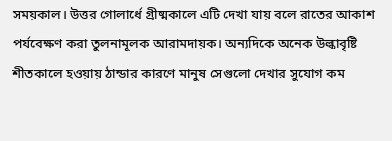সময়কাল। উত্তর গোলার্ধে গ্রীষ্মকালে এটি দেখা যায় বলে রাতের আকাশ পর্যবেক্ষণ করা তুলনামূলক আরামদায়ক। অন্যদিকে অনেক উল্কাবৃষ্টি শীতকালে হওয়ায় ঠান্ডার কারণে মানুষ সেগুলো দেখার সুযোগ কম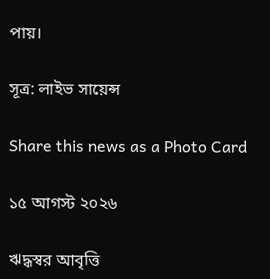পায়।

সূত্র: লাইভ সায়েন্স

Share this news as a Photo Card

১৫ আগস্ট ২০২৬

ঋদ্ধস্বর আবৃত্তি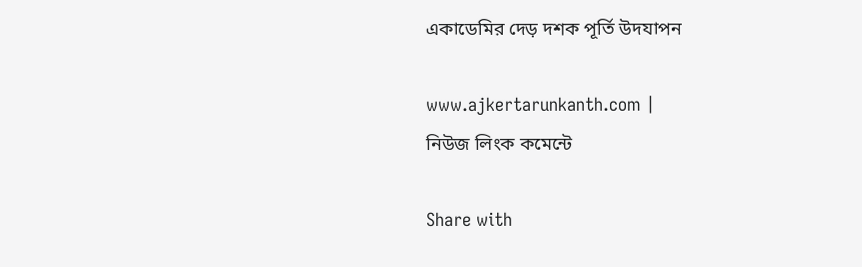একাডেমির দেড় দশক পূর্তি উদযাপন

www.ajkertarunkanth.com |
নিউজ লিংক কমেন্টে

Share with